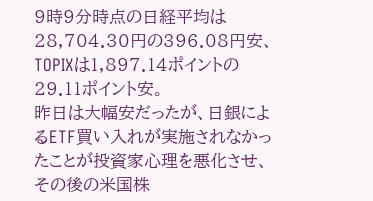9時9分時点の日経平均は28,704.30円の396.08円安、TOPIXは1,897.14ポイントの29.11ポイント安。
昨日は大幅安だったが、日銀によるETF買い入れが実施されなかったことが投資家心理を悪化させ、その後の米国株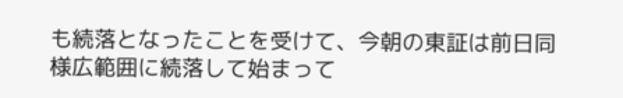も続落となったことを受けて、今朝の東証は前日同様広範囲に続落して始まって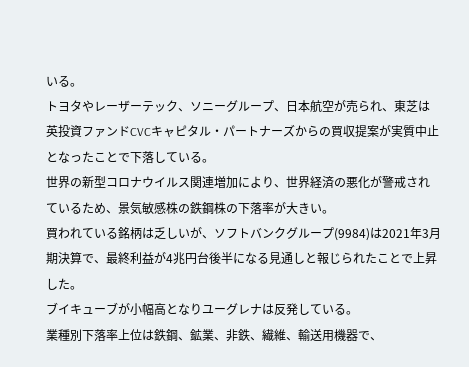いる。
トヨタやレーザーテック、ソニーグループ、日本航空が売られ、東芝は英投資ファンドCVCキャピタル・パートナーズからの買収提案が実質中止となったことで下落している。
世界の新型コロナウイルス関連増加により、世界経済の悪化が警戒されているため、景気敏感株の鉄鋼株の下落率が大きい。
買われている銘柄は乏しいが、ソフトバンクグループ(9984)は2021年3月期決算で、最終利益が4兆円台後半になる見通しと報じられたことで上昇した。
ブイキューブが小幅高となりユーグレナは反発している。
業種別下落率上位は鉄鋼、鉱業、非鉄、繊維、輸送用機器で、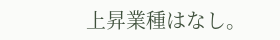上昇業種はなし。